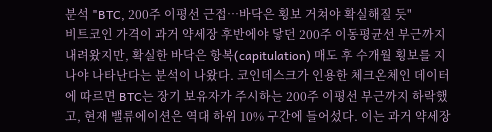분석 "BTC, 200주 이평선 근접…바닥은 횡보 거쳐야 확실해질 듯"
비트코인 가격이 과거 약세장 후반에야 닿던 200주 이동평균선 부근까지 내려왔지만, 확실한 바닥은 항복(capitulation) 매도 후 수개월 횡보를 지나야 나타난다는 분석이 나왔다. 코인데스크가 인용한 체크온체인 데이터에 따르면 BTC는 장기 보유자가 주시하는 200주 이평선 부근까지 하락했고, 현재 밸류에이션은 역대 하위 10% 구간에 들어섰다. 이는 과거 약세장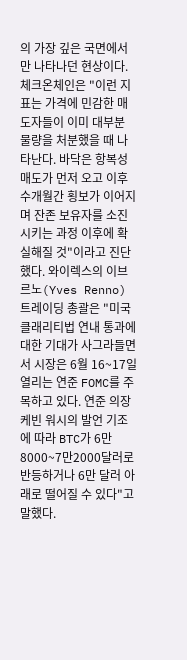의 가장 깊은 국면에서만 나타나던 현상이다. 체크온체인은 "이런 지표는 가격에 민감한 매도자들이 이미 대부분 물량을 처분했을 때 나타난다. 바닥은 항복성 매도가 먼저 오고 이후 수개월간 횡보가 이어지며 잔존 보유자를 소진시키는 과정 이후에 확실해질 것"이라고 진단했다. 와이렉스의 이브 르노(Yves Renno) 트레이딩 총괄은 "미국 클래리티법 연내 통과에 대한 기대가 사그라들면서 시장은 6월 16~17일 열리는 연준 FOMC를 주목하고 있다. 연준 의장 케빈 워시의 발언 기조에 따라 BTC가 6만8000~7만2000달러로 반등하거나 6만 달러 아래로 떨어질 수 있다"고 말했다.